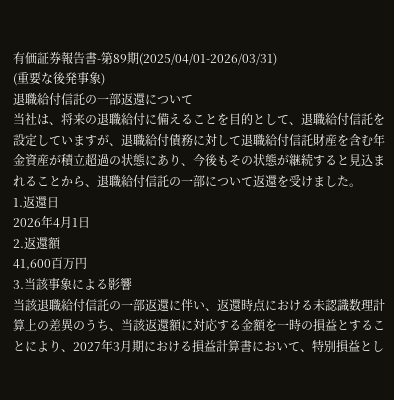有価証券報告書-第89期(2025/04/01-2026/03/31)
(重要な後発事象)
退職給付信託の一部返還について
当社は、将来の退職給付に備えることを目的として、退職給付信託を設定していますが、退職給付債務に対して退職給付信託財産を含む年金資産が積立超過の状態にあり、今後もその状態が継続すると見込まれることから、退職給付信託の一部について返還を受けました。
1.返還日
2026年4月1日
2.返還額
41,600百万円
3.当該事象による影響
当該退職給付信託の一部返還に伴い、返還時点における未認識数理計算上の差異のうち、当該返還額に対応する金額を一時の損益とすることにより、2027年3月期における損益計算書において、特別損益とし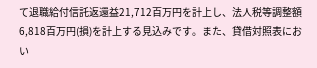て退職給付信託返還益21,712百万円を計上し、法人税等調整額6,818百万円(損)を計上する見込みです。また、貸借対照表におい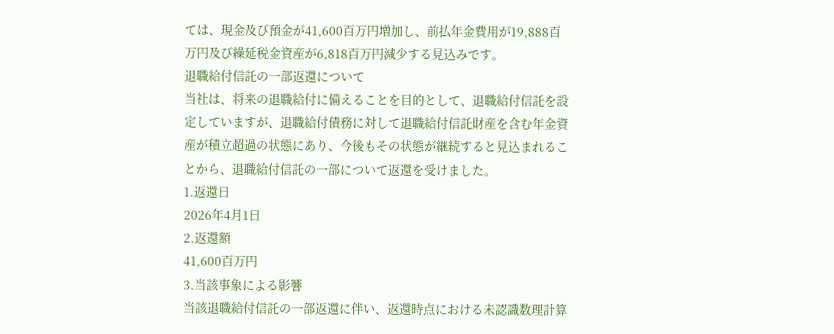ては、現金及び預金が41,600百万円増加し、前払年金費用が19,888百万円及び繰延税金資産が6,818百万円減少する見込みです。
退職給付信託の一部返還について
当社は、将来の退職給付に備えることを目的として、退職給付信託を設定していますが、退職給付債務に対して退職給付信託財産を含む年金資産が積立超過の状態にあり、今後もその状態が継続すると見込まれることから、退職給付信託の一部について返還を受けました。
1.返還日
2026年4月1日
2.返還額
41,600百万円
3.当該事象による影響
当該退職給付信託の一部返還に伴い、返還時点における未認識数理計算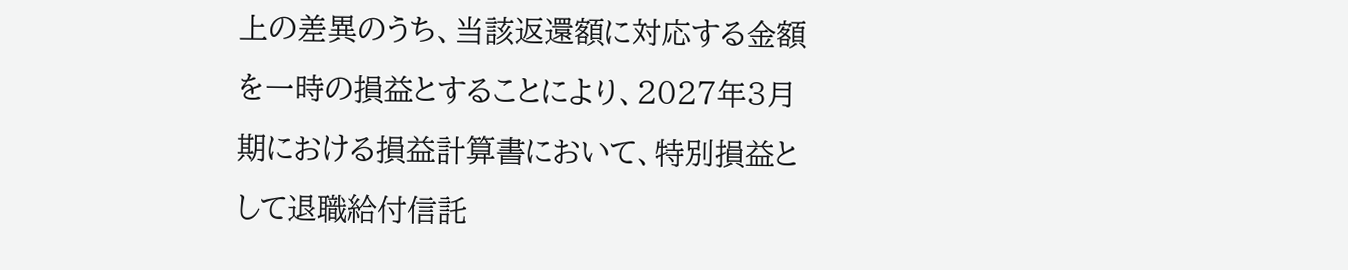上の差異のうち、当該返還額に対応する金額を一時の損益とすることにより、2027年3月期における損益計算書において、特別損益として退職給付信託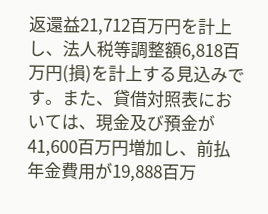返還益21,712百万円を計上し、法人税等調整額6,818百万円(損)を計上する見込みです。また、貸借対照表においては、現金及び預金が41,600百万円増加し、前払年金費用が19,888百万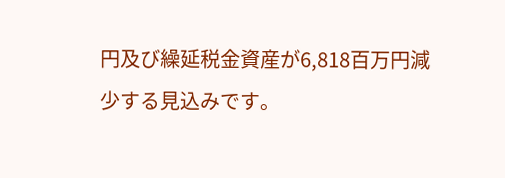円及び繰延税金資産が6,818百万円減少する見込みです。